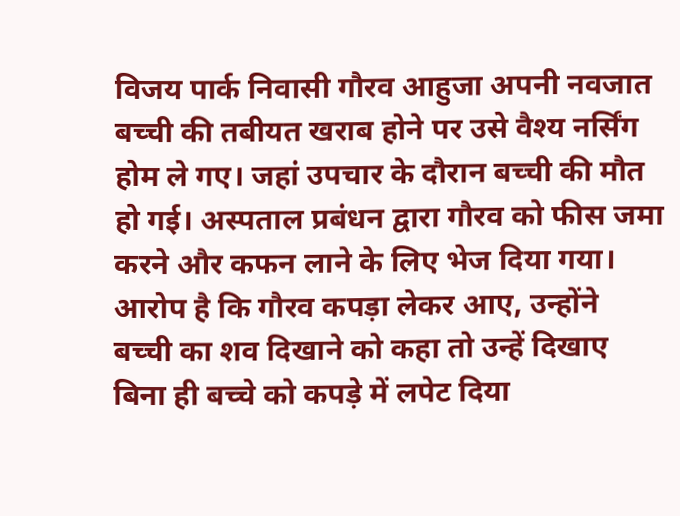विजय पार्क निवासी गौरव आहुजा अपनी नवजात बच्ची की तबीयत खराब होने पर उसे वैश्य नर्सिंग होम ले गए। जहां उपचार के दौरान बच्ची की मौत हो गई। अस्पताल प्रबंधन द्वारा गौरव को फीस जमा करने और कफन लाने के लिए भेज दिया गया। आरोप है कि गौरव कपड़ा लेकर आए, उन्होंने बच्ची का शव दिखाने को कहा तो उन्हें दिखाए बिना ही बच्चे को कपड़े में लपेट दिया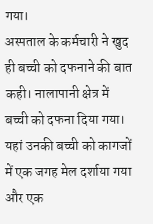गया।
अस्पताल के कर्मचारी ने खुद ही बच्ची को दफनाने की बात कही। नालापानी क्षेत्र में बच्ची को दफना दिया गया। यहां उनकी बच्ची को कागजों में एक जगह मेल दर्शाया गया और एक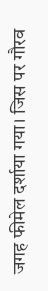जगह फीमेल दर्शाया गया। जिस पर गौरव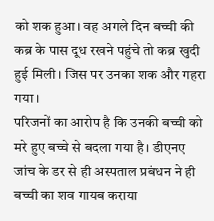को शक हुआ। वह अगले दिन बच्ची की कब्र के पास दूध रखने पहुंचे तो कब्र खुदी हुई मिली। जिस पर उनका शक और गहरा गया।
परिजनों का आरोप है कि उनकी बच्ची को मरे हुए बच्चे से बदला गया है। डीएनए जांच के डर से ही अस्पताल प्रबंधन ने ही बच्ची का शव गायब कराया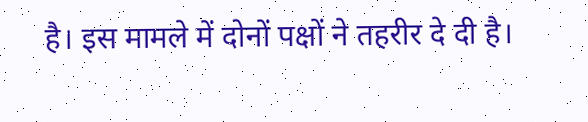है। इस मामले में दोनों पक्षों ने तहरीर दे दी है।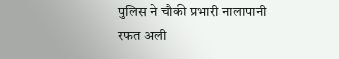पुलिस ने चौकी प्रभारी नालापानी रफत अली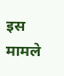इस मामले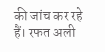की जांच कर रहे हैं। रफत अली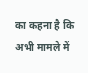का कहना है कि अभी मामले में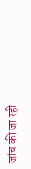जांच की जा रही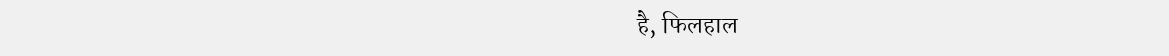है, फिलहाल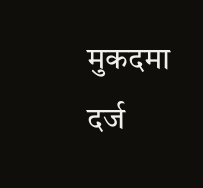मुकदमा दर्ज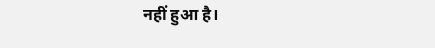नहीं हुआ है।